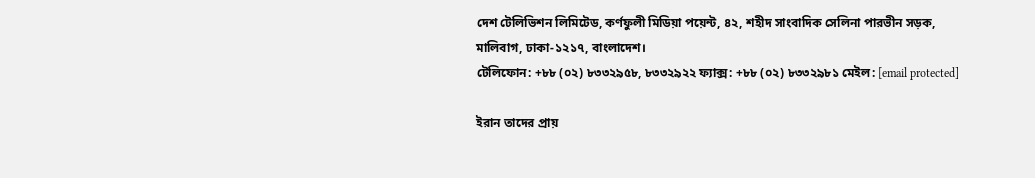দেশ টেলিভিশন লিমিটেড, কর্ণফুলী মিডিয়া পয়েন্ট, ৪২, শহীদ সাংবাদিক সেলিনা পারভীন সড়ক, মালিবাগ, ঢাকা-১২১৭, বাংলাদেশ।
টেলিফোন: +৮৮ (০২) ৮৩৩২৯৫৮, ৮৩৩২৯২২ ফ্যাক্স: +৮৮ (০২) ৮৩৩২৯৮১ মেইল: [email protected]

ইরান তাদের প্রায়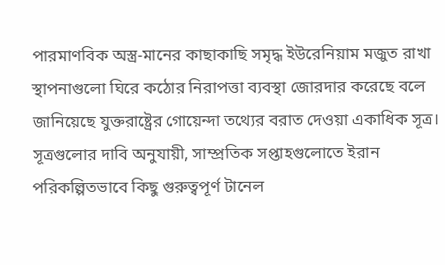পারমাণবিক অস্ত্র-মানের কাছাকাছি সমৃদ্ধ ইউরেনিয়াম মজুত রাখা স্থাপনাগুলো ঘিরে কঠোর নিরাপত্তা ব্যবস্থা জোরদার করেছে বলে জানিয়েছে যুক্তরাষ্ট্রের গোয়েন্দা তথ্যের বরাত দেওয়া একাধিক সূত্র।
সূত্রগুলোর দাবি অনুযায়ী, সাম্প্রতিক সপ্তাহগুলোতে ইরান পরিকল্পিতভাবে কিছু গুরুত্বপূর্ণ টানেল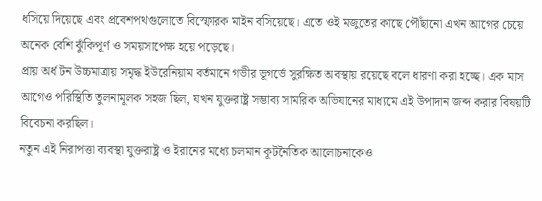ধসিয়ে দিয়েছে এবং প্রবেশপথগুলোতে বিস্ফোরক মাইন বসিয়েছে। এতে ওই মজুতের কাছে পৌঁছানো এখন আগের চেয়ে অনেক বেশি ঝুঁকিপূর্ণ ও সময়সাপেক্ষ হয়ে পড়েছে।
প্রায় অর্ধ টন উচ্চমাত্রায় সমৃদ্ধ ইউরেনিয়াম বর্তমানে গভীর ভূগর্ভে সুরক্ষিত অবস্থায় রয়েছে বলে ধারণা করা হচ্ছে। এক মাস আগেও পরিস্থিতি তুলনামূলক সহজ ছিল, যখন যুক্তরাষ্ট্র সম্ভাব্য সামরিক অভিযানের মাধ্যমে এই উপাদান জব্দ করার বিষয়টি বিবেচনা করছিল।
নতুন এই নিরাপত্তা ব্যবস্থা যুক্তরাষ্ট্র ও ইরানের মধ্যে চলমান কূটনৈতিক আলোচনাকেও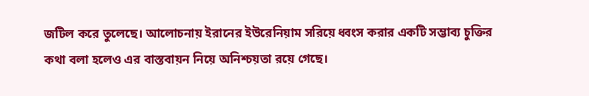জটিল করে তুলেছে। আলোচনায় ইরানের ইউরেনিয়াম সরিয়ে ধ্বংস করার একটি সম্ভাব্য চুক্তির কথা বলা হলেও এর বাস্তবায়ন নিয়ে অনিশ্চয়তা রয়ে গেছে।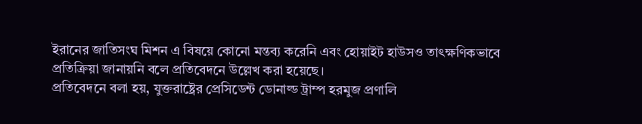ইরানের জাতিসংঘ মিশন এ বিষয়ে কোনো মন্তব্য করেনি এবং হোয়াইট হাউসও তাৎক্ষণিকভাবে প্রতিক্রিয়া জানায়নি বলে প্রতিবেদনে উল্লেখ করা হয়েছে।
প্রতিবেদনে বলা হয়, যুক্তরাষ্ট্রের প্রেসিডেন্ট ডোনাল্ড ট্রাম্প হরমুজ প্রণালি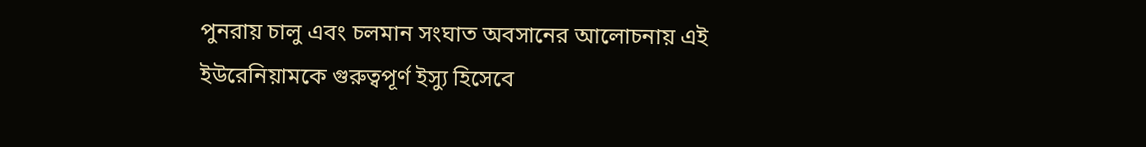পুনরায় চালু এবং চলমান সংঘাত অবসানের আলোচনায় এই ইউরেনিয়ামকে গুরুত্বপূর্ণ ইস্যু হিসেবে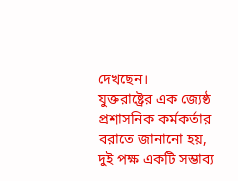দেখছেন।
যুক্তরাষ্ট্রের এক জ্যেষ্ঠ প্রশাসনিক কর্মকর্তার বরাতে জানানো হয়, দুই পক্ষ একটি সম্ভাব্য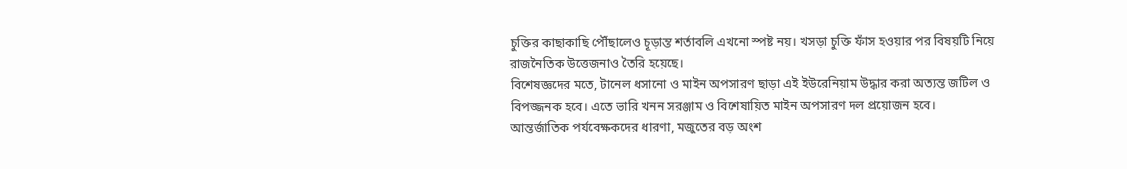চুক্তির কাছাকাছি পৌঁছালেও চূড়ান্ত শর্তাবলি এখনো স্পষ্ট নয়। খসড়া চুক্তি ফাঁস হওয়ার পর বিষয়টি নিয়ে রাজনৈতিক উত্তেজনাও তৈরি হয়েছে।
বিশেষজ্ঞদের মতে, টানেল ধসানো ও মাইন অপসারণ ছাড়া এই ইউরেনিয়াম উদ্ধার করা অত্যন্ত জটিল ও বিপজ্জনক হবে। এতে ভারি খনন সরঞ্জাম ও বিশেষায়িত মাইন অপসারণ দল প্রয়োজন হবে।
আন্তর্জাতিক পর্যবেক্ষকদের ধারণা, মজুতের বড় অংশ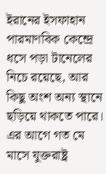ইরানের ইসফাহান পারমাণবিক কেন্দ্রে ধসে পড়া টানেলের নিচে রয়েছে, আর কিছু অংশ অন্য স্থানে ছড়িয়ে থাকতে পারে।
এর আগে গত মে মাসে যুক্তরাষ্ট্র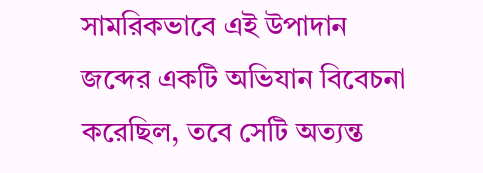সামরিকভাবে এই উপাদান জব্দের একটি অভিযান বিবেচনা করেছিল, তবে সেটি অত্যন্ত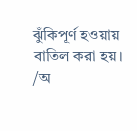ঝুঁকিপূর্ণ হওয়ায় বাতিল করা হয়।
/অ